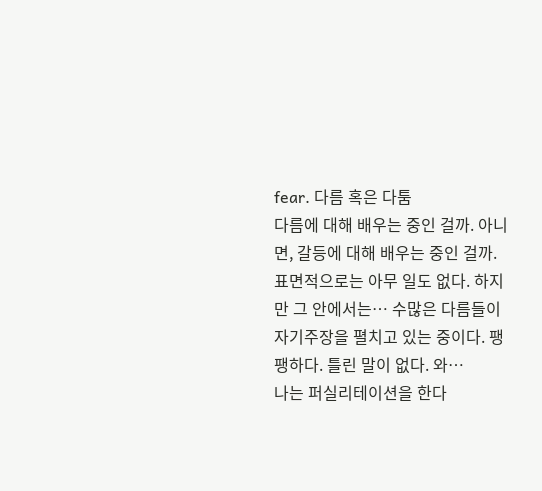fear. 다름 혹은 다툼
다름에 대해 배우는 중인 걸까. 아니면, 갈등에 대해 배우는 중인 걸까. 표면적으로는 아무 일도 없다. 하지만 그 안에서는… 수많은 다름들이 자기주장을 펼치고 있는 중이다. 팽팽하다. 틀린 말이 없다. 와…
나는 퍼실리테이션을 한다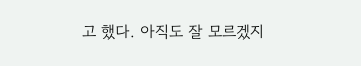고 했다. 아직도 잘 모르겠지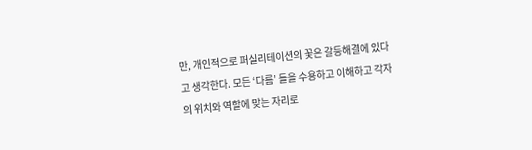만, 개인적으로 퍼실리테이션의 꽃은 갈등해결에 있다고 생각한다. 모든 ‘다름’ 들을 수용하고 이해하고 각자의 위치와 역할에 맞는 자리로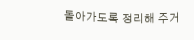돌아가도록 정리해 주거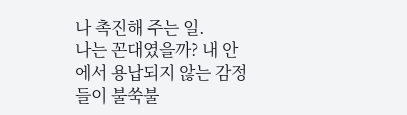나 촉진해 주는 일.
나는 꼰대였을까? 내 안에서 용납되지 않는 감정들이 불쑥불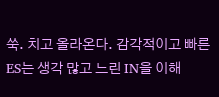쑥. 치고 올라온다. 감각적이고 빠른 ES는 생각 많고 느린 IN을 이해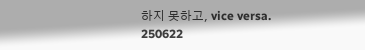하지 못하고, vice versa.
250622